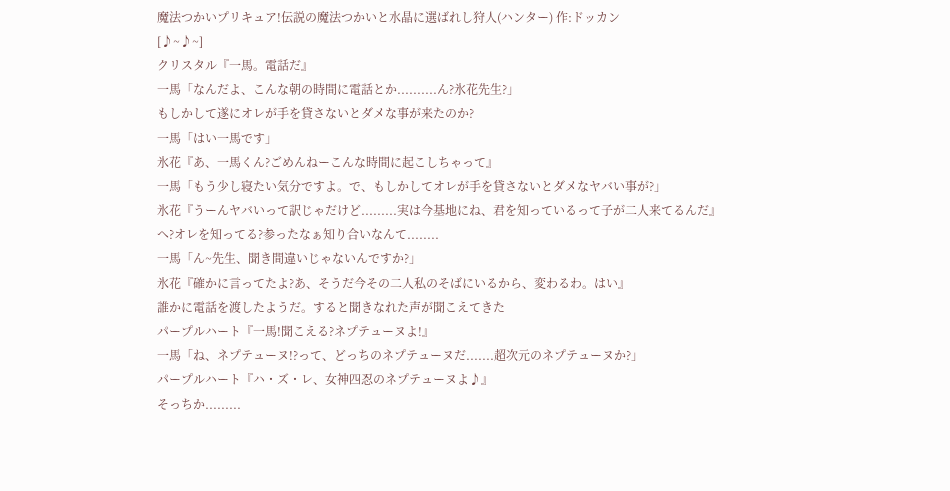魔法つかいプリキュア!伝説の魔法つかいと水晶に選ばれし狩人(ハンター) 作:ドッカン
[♪~♪~]
クリスタル『一馬。電話だ』
一馬「なんだよ、こんな朝の時間に電話とか..........ん?氷花先生?」
もしかして遂にオレが手を貸さないとダメな事が来たのか?
一馬「はい一馬です」
氷花『あ、一馬くん?ごめんねーこんな時間に起こしちゃって』
一馬「もう少し寝たい気分ですよ。で、もしかしてオレが手を貸さないとダメなヤバい事が?」
氷花『うーんヤバいって訳じゃだけど.........実は今基地にね、君を知っているって子が二人来てるんだ』
へ?オレを知ってる?参ったなぁ知り合いなんて........
一馬「ん~先生、聞き間違いじゃないんですか?」
氷花『確かに言ってたよ?あ、そうだ今その二人私のそばにいるから、変わるわ。はい』
誰かに電話を渡したようだ。すると聞きなれた声が聞こえてきた
パープルハート『一馬!聞こえる?ネプテューヌよ!』
一馬「ね、ネプテューヌ!?って、どっちのネプテューヌだ.......超次元のネプテューヌか?」
パープルハート『ハ・ズ・レ、女神四忍のネプテューヌよ♪』
そっちか.........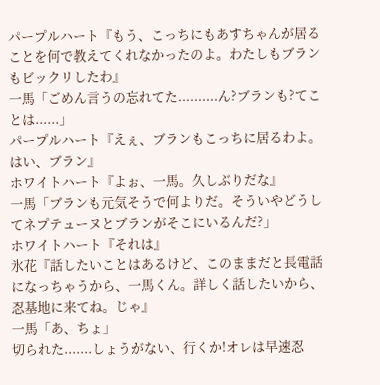パープルハート『もう、こっちにもあすちゃんが居ることを何で教えてくれなかったのよ。わたしもブランもビックリしたわ』
一馬「ごめん言うの忘れてた..........ん?ブランも?てことは......」
パープルハート『えぇ、ブランもこっちに居るわよ。はい、ブラン』
ホワイトハート『よぉ、一馬。久しぶりだな』
一馬「ブランも元気そうで何よりだ。そういやどうしてネプテューヌとブランがそこにいるんだ?」
ホワイトハート『それは』
氷花『話したいことはあるけど、このままだと長電話になっちゃうから、一馬くん。詳しく話したいから、忍基地に来てね。じゃ』
一馬「あ、ちょ」
切られた.......しょうがない、行くか!オレは早速忍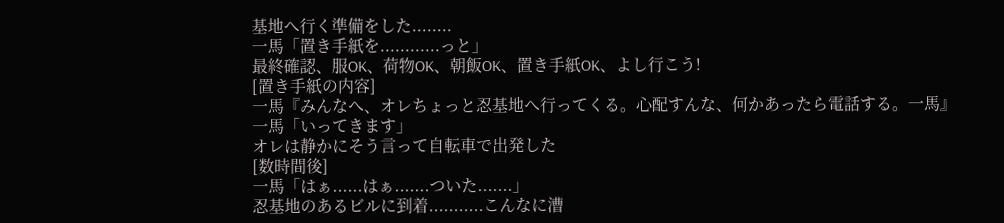基地へ行く準備をした........
一馬「置き手紙を............っと」
最終確認、服OK、荷物OK、朝飯OK、置き手紙OK、よし行こう!
[置き手紙の内容]
一馬『みんなへ、オレちょっと忍基地へ行ってくる。心配すんな、何かあったら電話する。一馬』
一馬「いってきます」
オレは静かにそう言って自転車で出発した
[数時間後]
一馬「はぁ......はぁ.......ついた.......」
忍基地のあるビルに到着...........こんなに漕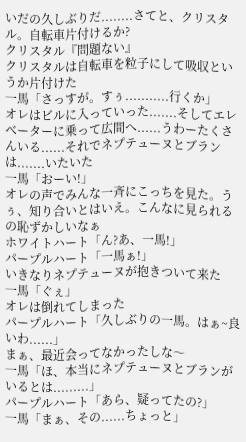いだの久しぶりだ........さてと、クリスタル。自転車片付けるか?
クリスタル『問題ない』
クリスタルは自転車を粒子にして吸収というか片付けた
一馬「さっすが。すぅ...........行くか」
オレはビルに入っていった.......そしてエレベーターに乗って広間へ......うわーたくさんいる......それでネプテューヌとブランは.......いたいた
一馬「おーい!」
オレの声でみんな一斉にこっちを見た。うぅ、知り合いとはいえ。こんなに見られるの恥ずかしいなぁ
ホワイトハート「ん?あ、一馬!」
パープルハート「一馬ぁ!」
いきなりネプテューヌが抱きついて来た
一馬「ぐぇ」
オレは倒れてしまった
パープルハート「久しぶりの一馬。はぁ~良いわ......」
まぁ、最近会ってなかったしな〜
一馬「ほ、本当にネプテューヌとブランがいるとは.........」
パープルハート「あら、疑ってたの?」
一馬「まぁ、その......ちょっと」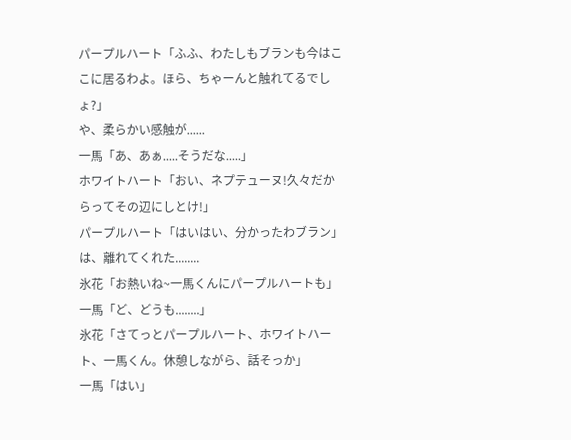パープルハート「ふふ、わたしもブランも今はここに居るわよ。ほら、ちゃーんと触れてるでしょ?」
や、柔らかい感触が......
一馬「あ、あぁ.....そうだな.....」
ホワイトハート「おい、ネプテューヌ!久々だからってその辺にしとけ!」
パープルハート「はいはい、分かったわブラン」
は、離れてくれた........
氷花「お熱いね~一馬くんにパープルハートも」
一馬「ど、どうも........」
氷花「さてっとパープルハート、ホワイトハート、一馬くん。休憩しながら、話そっか」
一馬「はい」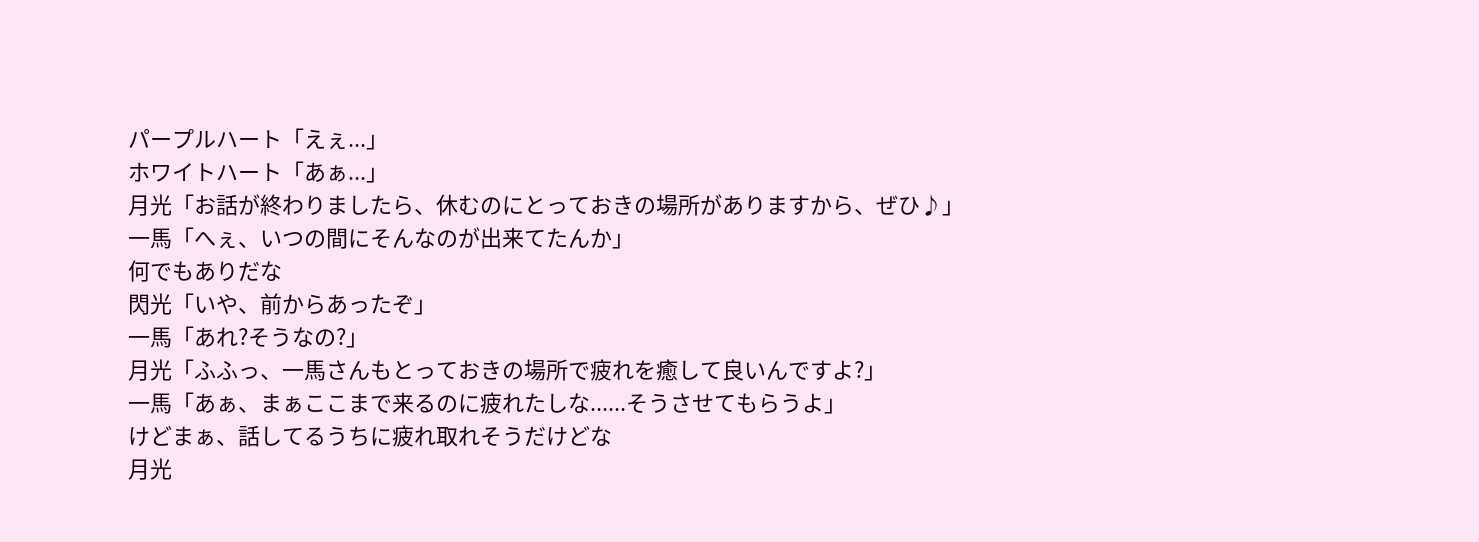パープルハート「えぇ...」
ホワイトハート「あぁ...」
月光「お話が終わりましたら、休むのにとっておきの場所がありますから、ぜひ♪」
一馬「へぇ、いつの間にそんなのが出来てたんか」
何でもありだな
閃光「いや、前からあったぞ」
一馬「あれ?そうなの?」
月光「ふふっ、一馬さんもとっておきの場所で疲れを癒して良いんですよ?」
一馬「あぁ、まぁここまで来るのに疲れたしな......そうさせてもらうよ」
けどまぁ、話してるうちに疲れ取れそうだけどな
月光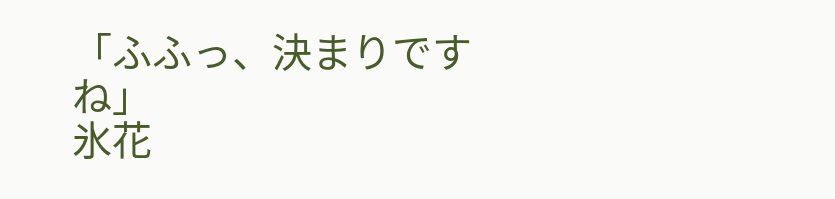「ふふっ、決まりですね」
氷花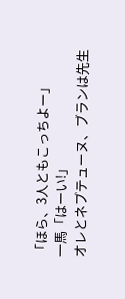「ほら、3人ともこっちよー」
一馬「はーい!」
オレとネプテューヌ、ブランは先生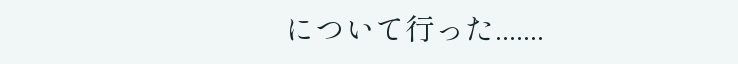について行った.......